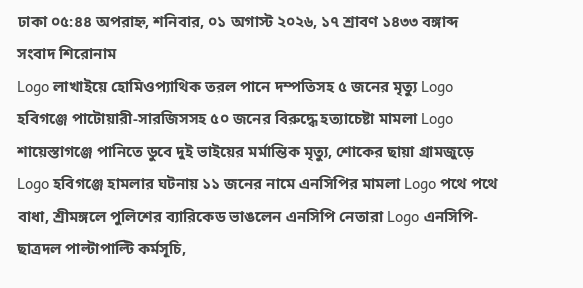ঢাকা ০৫:৪৪ অপরাহ্ন, শনিবার, ০১ অগাস্ট ২০২৬, ১৭ শ্রাবণ ১৪৩৩ বঙ্গাব্দ
সংবাদ শিরোনাম
Logo লাখাইয়ে হোমিওপ্যাথিক তরল পানে দম্পতিসহ ৫ জনের মৃত্যু Logo হবিগঞ্জে পাটোয়ারী-সারজিসসহ ৫০ জনের বিরুদ্ধে হত্যাচেষ্টা মামলা Logo শায়েস্তাগঞ্জে পানিতে ডুবে দুই ভাইয়ের মর্মান্তিক মৃত্যু, শোকের ছায়া গ্রামজুড়ে Logo হবিগঞ্জে হামলার ঘটনায় ১১ জনের নামে এনসিপির মামলা Logo পথে পথে বাধা, শ্রীমঙ্গলে পুলিশের ব্যারিকেড ভাঙলেন এনসিপি নেতারা Logo এনসিপি-ছাত্রদল পাল্টাপাল্টি কর্মসূচি,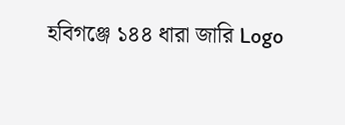হবিগঞ্জে ১৪৪ ধারা জারি Logo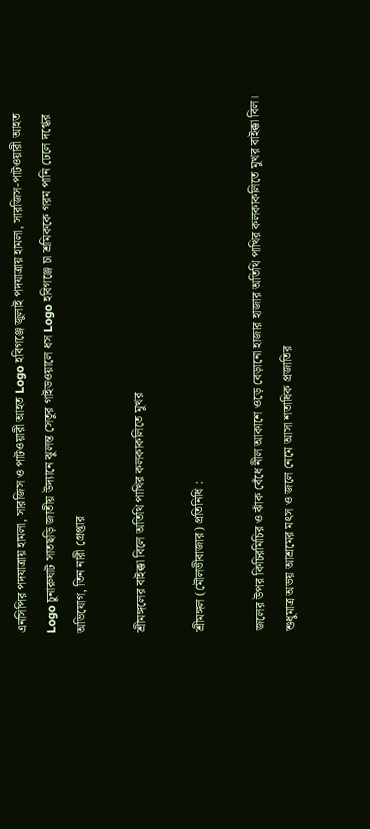এনসিপির পদযাত্রায় হামলা, সারজিস ও পাটওয়ারী আহত Logo হবিগঞ্জে জুলাই পদযাত্রায় হামলা, সারজিস-পাটওয়ারী আহত Logo চুনারুঘাট সাতছড়ি জাতীয় উদ্যানে ঝুলন্ত সেতুর গাইডওয়ালে ধস Logo হবিগঞ্জে চা শ্রমিককে গরম পানি ঢেলে দগ্ধের অভিযোগ, তিন নারী গ্রেপ্তার

শ্রীমঙ্গলের বাইক্কা বিলে অতিথি পাখির কলকাকলিতে মুখর

শ্রীমঙ্গল (মৌলভীবাজার) প্রতিনিধি :

জলের উপর কিচিরমিচির ও ঝাঁক বেঁধে নীল আকাশে ওড়ে বেড়ানো হাজার হাজার অতিথি পাখির কলকাকলিতে মুখর বাইক্কা বিল। শুধুমাত্র অভয় আশ্রমের মৎস ও জলে নেমে আসা শতাধিক প্রজাতির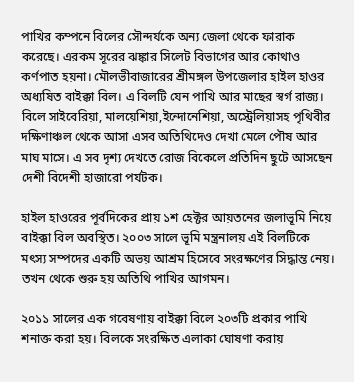পাখির কম্পনে বিলের সৌন্দর্যকে অন্য জেলা থেকে ফারাক করেছে। এরকম সূরের ঝঙ্কার সিলেট বিভাগের আর কোথাও কর্ণপাত হয়না। মৌলভীবাজারের শ্রীমঙ্গল উপজেলার হাইল হাওর অধ্যষিত বাইক্কা বিল। এ বিলটি যেন পাখি আর মাছের স্বর্গ রাজ্য। বিলে সাইবেরিয়া, মালয়েশিয়া,ইন্দোনেশিয়া, অস্ট্রেলিয়াসহ পৃথিবীর দক্ষিণাঞ্চল থেকে আসা এসব অতিথিদেও দেখা মেলে পৌষ আর মাঘ মাসে। এ সব দৃশ্য দেখতে রোজ বিকেলে প্রতিদিন ছুটে আসছেন দেশী বিদেশী হাজারো পর্যটক।

হাইল হাওরের পূর্বদিকের প্রায় ১শ হেক্টর আয়তনের জলাভূমি নিয়ে বাইক্কা বিল অবস্থিত। ২০০৩ সালে ভূমি মন্ত্রনালয় এই বিলটিকে মৎস্য সম্পদের একটি অভয় আশ্রম হিসেবে সংরক্ষণের সিদ্ধান্ত নেয়। তখন থেকে শুরু হয় অতিথি পাখির আগমন।

২০১১ সালের এক গবেষণায় বাইক্কা বিলে ২০৩টি প্রকার পাখি শনাক্ত করা হয়। বিলকে সংরক্ষিত এলাকা ঘোষণা করায়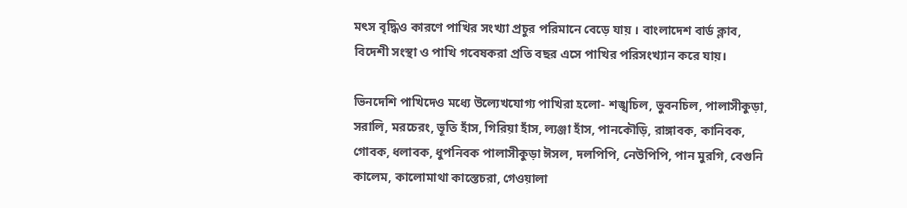মৎস বৃদ্ধিও কারণে পাখির সংখ্যা প্রচুর পরিমানে বেড়ে যায় । বাংলাদেশ বার্ড ক্লাব, বিদেশী সংস্থা ও পাখি গবেষকরা প্রতি বছর এসে পাখির পরিসংখ্যান করে যায়।

ভিনদেশি পাখিদেও মধ্যে উল্যেখযোগ্য পাখিরা হলো- শঙ্খচিল, ভুবনচিল, পালাসীকুড়া, সরালি, মরচেরং, ভূতি হাঁস, গিরিয়া হাঁস, ল্যঞ্জা হাঁস, পানকৌড়ি, রাঙ্গাবক, কানিবক, গোবক, ধলাবক, ধুপনিবক পালাসীকুড়া ঈসল, দলপিপি, নেউপিপি, পান মুরগি, বেগুনি কালেম, কালোমাথা কাস্তেচরা, গেওয়ালা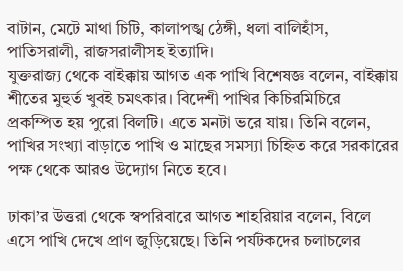বাটান, মেটে মাথা চিটি, কালাপঙ্খ ঠেঙ্গী, ধলা বালিহাঁস, পাতিসরালী, রাজসরালীসহ ইত্যাদি।
যুক্তরাজ্য থেকে বাইক্কায় আগত এক পাখি বিশেষজ্ঞ বলেন, বাইক্কায় শীতের মুহুর্ত খুবই চমৎকার। বিদেশী পাখির কিচিরমিচিরে প্রকম্পিত হয় পুরো বিলটি। এতে মনটা ভরে যায়। তিনি বলেন, পাখির সংখ্যা বাড়াতে পাখি ও মাছের সমস্যা চিহ্নিত করে সরকারের পক্ষ থেকে আরও উদ্যোগ নিতে হবে।

ঢাকা’র উত্তরা থেকে স্বপরিবারে আগত শাহরিয়ার বলেন, বিলে এসে পাখি দেখে প্রাণ জুড়িয়েছে। তিনি পর্যটকদের চলাচলের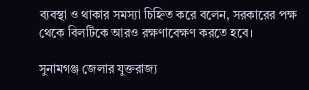ব্যবস্থা ও থাকার সমস্যা চিহ্নিত করে বলেন, সরকারের পক্ষ থেকে বিলটিকে আরও রক্ষণাবেক্ষণ করতে হবে।

সুনামগঞ্জ জেলার যুক্তরাজ্য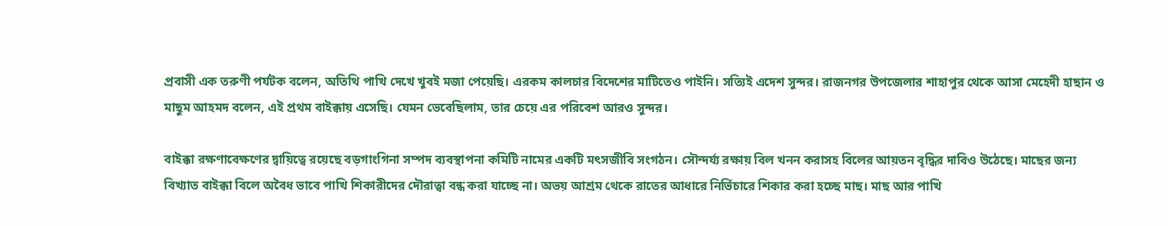প্রবাসী এক তরুণী পর্যটক বলেন, অতিথি পাখি দেখে খুবই মজা পেয়েছি। এরকম কালচার বিদেশের মাটিতেও পাইনি। সত্যিই এদেশ সুন্দর। রাজনগর উপজেলার শাহাপুর থেকে আসা মেহেদী হাছান ও মাছুম আহমদ বলেন, এই প্রথম বাইক্কায় এসেছি। যেমন ভেবেছিলাম, তার চেয়ে এর পরিবেশ আরও সুন্দর।

বাইক্কা রক্ষণাবেক্ষণের দ্বায়িত্বে রয়েছে বড়গাংগিনা সম্পদ ব্যবস্থাপনা কমিটি নামের একটি মৎসজীবি সংগঠন। সৌন্দর্য্য রক্ষায় বিল খনন করাসহ বিলের আয়তন বৃদ্ধির দাবিও উঠেছে। মাছের জন্য বিখ্যাত বাইক্কা বিলে অবৈধ ভাবে পাখি শিকারীদের দৌরাত্বা বন্ধ করা যাচ্ছে না। অভয় আশ্রম থেকে রাতের আধারে নির্ভিচারে শিকার করা হচ্ছে মাছ। মাছ আর পাখি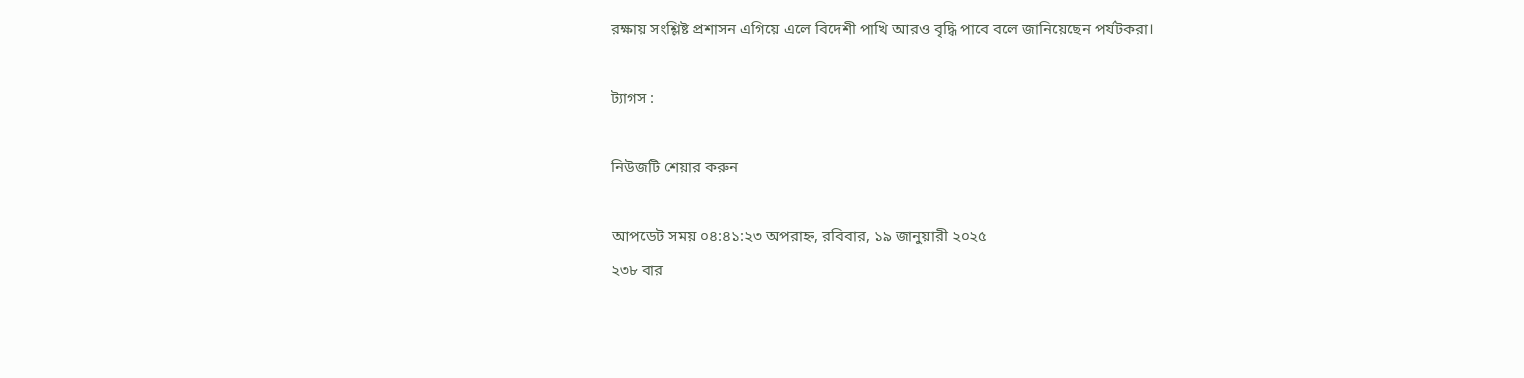রক্ষায় সংশ্লিষ্ট প্রশাসন এগিয়ে এলে বিদেশী পাখি আরও বৃদ্ধি পাবে বলে জানিয়েছেন পর্যটকরা।

ট্যাগস :

নিউজটি শেয়ার করুন

আপডেট সময় ০৪:৪১:২৩ অপরাহ্ন, রবিবার, ১৯ জানুয়ারী ২০২৫
২৩৮ বার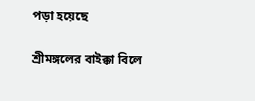পড়া হয়েছে

শ্রীমঙ্গলের বাইক্কা বিলে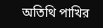অতিথি পাখির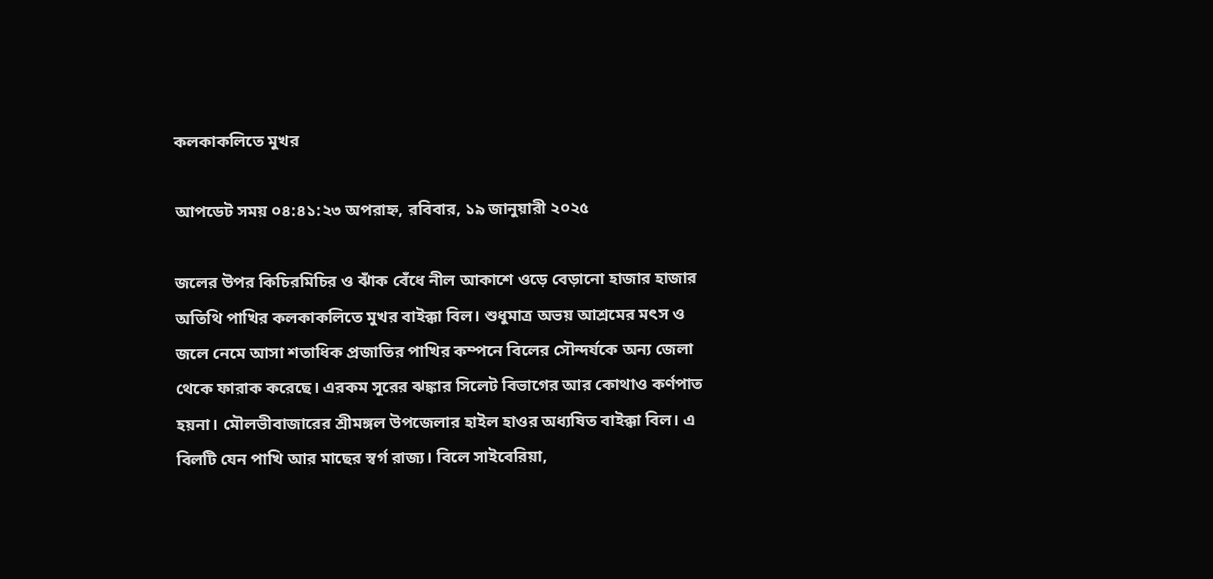কলকাকলিতে মুখর

আপডেট সময় ০৪:৪১:২৩ অপরাহ্ন, রবিবার, ১৯ জানুয়ারী ২০২৫

জলের উপর কিচিরমিচির ও ঝাঁক বেঁধে নীল আকাশে ওড়ে বেড়ানো হাজার হাজার অতিথি পাখির কলকাকলিতে মুখর বাইক্কা বিল। শুধুমাত্র অভয় আশ্রমের মৎস ও জলে নেমে আসা শতাধিক প্রজাতির পাখির কম্পনে বিলের সৌন্দর্যকে অন্য জেলা থেকে ফারাক করেছে। এরকম সূরের ঝঙ্কার সিলেট বিভাগের আর কোথাও কর্ণপাত হয়না। মৌলভীবাজারের শ্রীমঙ্গল উপজেলার হাইল হাওর অধ্যষিত বাইক্কা বিল। এ বিলটি যেন পাখি আর মাছের স্বর্গ রাজ্য। বিলে সাইবেরিয়া,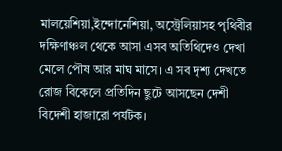মালয়েশিয়া,ইন্দোনেশিয়া, অস্ট্রেলিয়াসহ পৃথিবীর দক্ষিণাঞ্চল থেকে আসা এসব অতিথিদেও দেখা মেলে পৌষ আর মাঘ মাসে। এ সব দৃশ্য দেখতে রোজ বিকেলে প্রতিদিন ছুটে আসছেন দেশী বিদেশী হাজারো পর্যটক।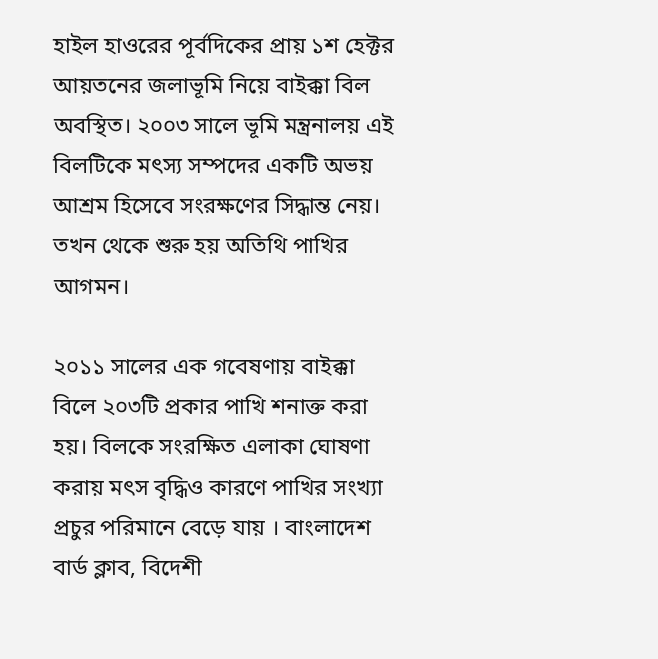হাইল হাওরের পূর্বদিকের প্রায় ১শ হেক্টর আয়তনের জলাভূমি নিয়ে বাইক্কা বিল অবস্থিত। ২০০৩ সালে ভূমি মন্ত্রনালয় এই বিলটিকে মৎস্য সম্পদের একটি অভয় আশ্রম হিসেবে সংরক্ষণের সিদ্ধান্ত নেয়। তখন থেকে শুরু হয় অতিথি পাখির আগমন।

২০১১ সালের এক গবেষণায় বাইক্কা বিলে ২০৩টি প্রকার পাখি শনাক্ত করা হয়। বিলকে সংরক্ষিত এলাকা ঘোষণা করায় মৎস বৃদ্ধিও কারণে পাখির সংখ্যা প্রচুর পরিমানে বেড়ে যায় । বাংলাদেশ বার্ড ক্লাব, বিদেশী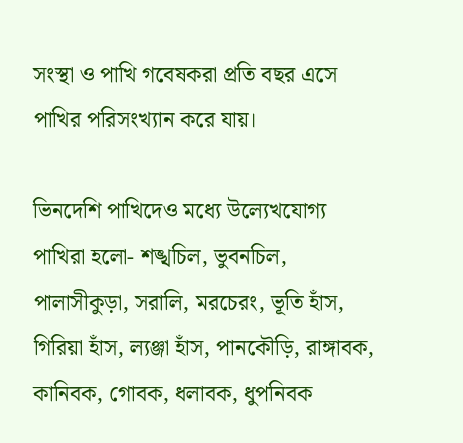সংস্থা ও পাখি গবেষকরা প্রতি বছর এসে পাখির পরিসংখ্যান করে যায়।

ভিনদেশি পাখিদেও মধ্যে উল্যেখযোগ্য পাখিরা হলো- শঙ্খচিল, ভুবনচিল, পালাসীকুড়া, সরালি, মরচেরং, ভূতি হাঁস, গিরিয়া হাঁস, ল্যঞ্জা হাঁস, পানকৌড়ি, রাঙ্গাবক, কানিবক, গোবক, ধলাবক, ধুপনিবক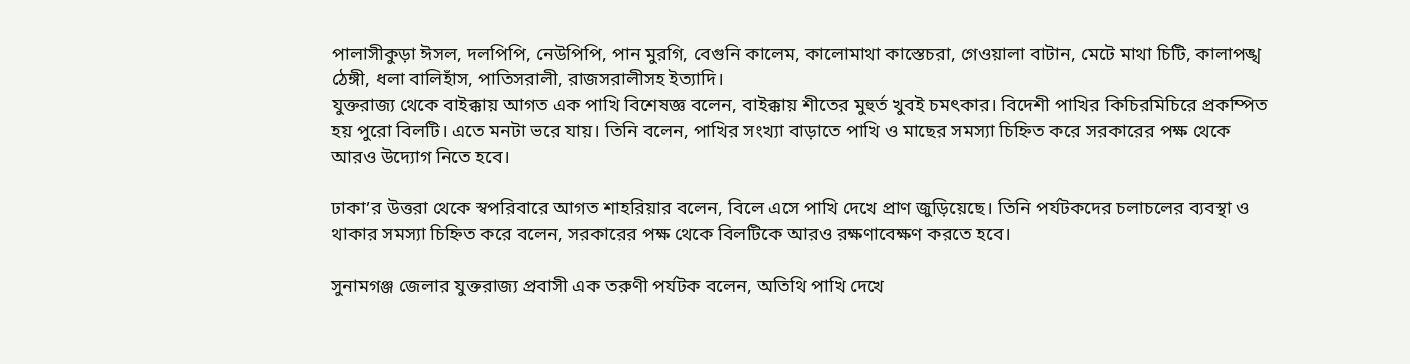পালাসীকুড়া ঈসল, দলপিপি, নেউপিপি, পান মুরগি, বেগুনি কালেম, কালোমাথা কাস্তেচরা, গেওয়ালা বাটান, মেটে মাথা চিটি, কালাপঙ্খ ঠেঙ্গী, ধলা বালিহাঁস, পাতিসরালী, রাজসরালীসহ ইত্যাদি।
যুক্তরাজ্য থেকে বাইক্কায় আগত এক পাখি বিশেষজ্ঞ বলেন, বাইক্কায় শীতের মুহুর্ত খুবই চমৎকার। বিদেশী পাখির কিচিরমিচিরে প্রকম্পিত হয় পুরো বিলটি। এতে মনটা ভরে যায়। তিনি বলেন, পাখির সংখ্যা বাড়াতে পাখি ও মাছের সমস্যা চিহ্নিত করে সরকারের পক্ষ থেকে আরও উদ্যোগ নিতে হবে।

ঢাকা’র উত্তরা থেকে স্বপরিবারে আগত শাহরিয়ার বলেন, বিলে এসে পাখি দেখে প্রাণ জুড়িয়েছে। তিনি পর্যটকদের চলাচলের ব্যবস্থা ও থাকার সমস্যা চিহ্নিত করে বলেন, সরকারের পক্ষ থেকে বিলটিকে আরও রক্ষণাবেক্ষণ করতে হবে।

সুনামগঞ্জ জেলার যুক্তরাজ্য প্রবাসী এক তরুণী পর্যটক বলেন, অতিথি পাখি দেখে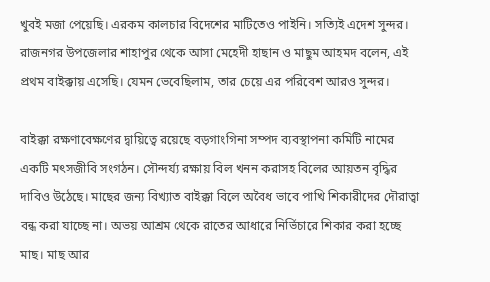খুবই মজা পেয়েছি। এরকম কালচার বিদেশের মাটিতেও পাইনি। সত্যিই এদেশ সুন্দর। রাজনগর উপজেলার শাহাপুর থেকে আসা মেহেদী হাছান ও মাছুম আহমদ বলেন, এই প্রথম বাইক্কায় এসেছি। যেমন ভেবেছিলাম, তার চেয়ে এর পরিবেশ আরও সুন্দর।

বাইক্কা রক্ষণাবেক্ষণের দ্বায়িত্বে রয়েছে বড়গাংগিনা সম্পদ ব্যবস্থাপনা কমিটি নামের একটি মৎসজীবি সংগঠন। সৌন্দর্য্য রক্ষায় বিল খনন করাসহ বিলের আয়তন বৃদ্ধির দাবিও উঠেছে। মাছের জন্য বিখ্যাত বাইক্কা বিলে অবৈধ ভাবে পাখি শিকারীদের দৌরাত্বা বন্ধ করা যাচ্ছে না। অভয় আশ্রম থেকে রাতের আধারে নির্ভিচারে শিকার করা হচ্ছে মাছ। মাছ আর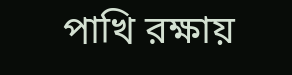পাখি রক্ষায়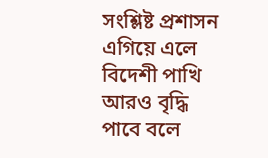সংশ্লিষ্ট প্রশাসন এগিয়ে এলে বিদেশী পাখি আরও বৃদ্ধি পাবে বলে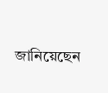জানিয়েছেন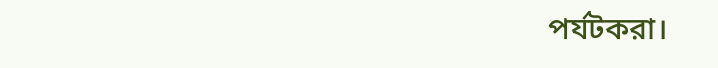পর্যটকরা।